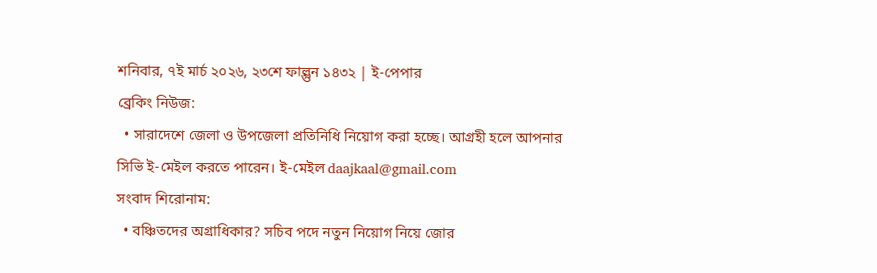শনিবার, ৭ই মার্চ ২০২৬, ২৩শে ফাল্গুন ১৪৩২ | ই-পেপার
ব্রেকিং নিউজ:
  • সারাদেশে জেলা ও উপজেলা প্রতিনিধি নিয়োগ করা হচ্ছে। আগ্রহী হলে আপনার সিভি ই-মেইল করতে পারেন। ই-মেইল daajkaal@gmail.com
সংবাদ শিরোনাম:
  • বঞ্চিতদের অগ্রাধিকার? সচিব পদে নতুন নিয়োগ নিয়ে জোর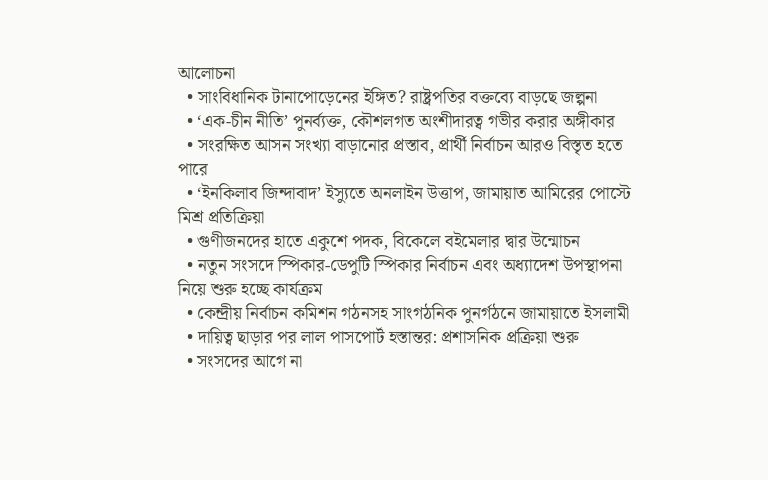আলোচনা
  • সাংবিধানিক টানাপোড়েনের ইঙ্গিত? রাষ্ট্রপতির বক্তব্যে বাড়ছে জল্পনা
  • ‘এক-চীন নীতি’ পুনর্ব্যক্ত, কৌশলগত অংশীদারত্ব গভীর করার অঙ্গীকার
  • সংরক্ষিত আসন সংখ্যা বাড়ানোর প্রস্তাব, প্রার্থী নির্বাচন আরও বিস্তৃত হতে পারে
  • ‘ইনকিলাব জিন্দাবাদ’ ইস্যুতে অনলাইন উত্তাপ, জামায়াত আমিরের পোস্টে মিশ্র প্রতিক্রিয়া
  • গুণীজনদের হাতে একুশে পদক, বিকেলে বইমেলার দ্বার উন্মোচন
  • নতুন সংসদে স্পিকার-ডেপুটি স্পিকার নির্বাচন এবং অধ্যাদেশ উপস্থাপনা নিয়ে শুরু হচ্ছে কার্যক্রম
  • কেন্দ্রীয় নির্বাচন কমিশন গঠনসহ সাংগঠনিক পুনর্গঠনে জামায়াতে ইসলামী
  • দায়িত্ব ছাড়ার পর লাল পাসপোর্ট হস্তান্তর: প্রশাসনিক প্রক্রিয়া শুরু
  • সংসদের আগে না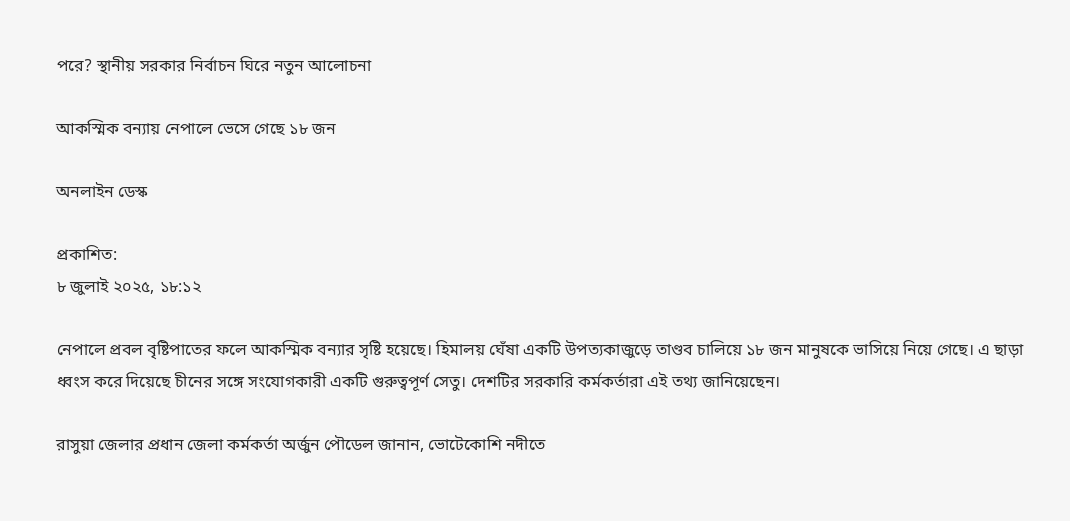পরে? স্থানীয় সরকার নির্বাচন ঘিরে নতুন আলোচনা

আকস্মিক বন্যায় নেপালে ভেসে গেছে ১৮ জন

অনলাইন ডেস্ক

প্রকাশিত:
৮ জুলাই ২০২৫, ১৮:১২

নেপালে প্রবল বৃষ্টিপাতের ফলে আকস্মিক বন্যার সৃষ্টি হয়েছে। হিমালয় ঘেঁষা একটি উপত্যকাজুড়ে তাণ্ডব চালিয়ে ১৮ জন মানুষকে ভাসিয়ে নিয়ে গেছে। এ ছাড়া ধ্বংস করে দিয়েছে চীনের সঙ্গে সংযোগকারী একটি গুরুত্বপূর্ণ সেতু। দেশটির সরকারি কর্মকর্তারা এই তথ্য জানিয়েছেন।

রাসুয়া জেলার প্রধান জেলা কর্মকর্তা অর্জুন পৌডেল জানান, ভোটেকোশি নদীতে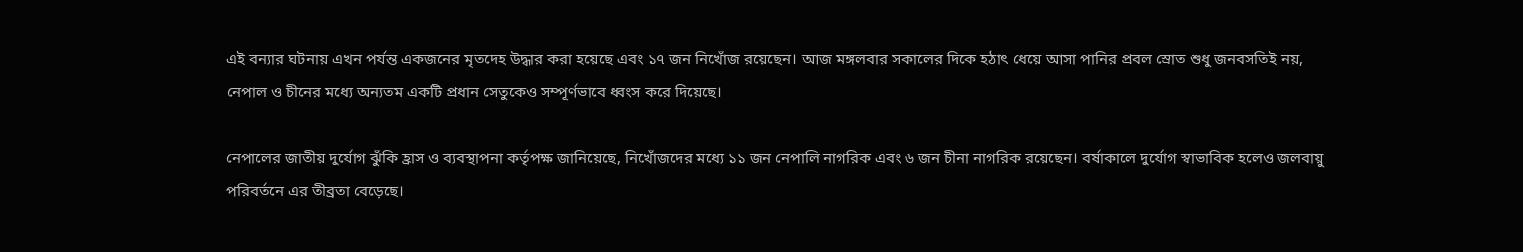এই বন্যার ঘটনায় এখন পর্যন্ত একজনের মৃতদেহ উদ্ধার করা হয়েছে এবং ১৭ জন নিখোঁজ রয়েছেন। আজ মঙ্গলবার সকালের দিকে হঠাৎ ধেয়ে আসা পানির প্রবল স্রোত শুধু জনবসতিই নয়, নেপাল ও চীনের মধ্যে অন্যতম একটি প্রধান সেতুকেও সম্পূর্ণভাবে ধ্বংস করে দিয়েছে।

নেপালের জাতীয় দুর্যোগ ঝুঁকি হ্রাস ও ব্যবস্থাপনা কর্তৃপক্ষ জানিয়েছে, নিখোঁজদের মধ্যে ১১ জন নেপালি নাগরিক এবং ৬ জন চীনা নাগরিক রয়েছেন। বর্ষাকালে দুর্যোগ স্বাভাবিক হলেও জলবায়ু পরিবর্তনে এর তীব্রতা বেড়েছে।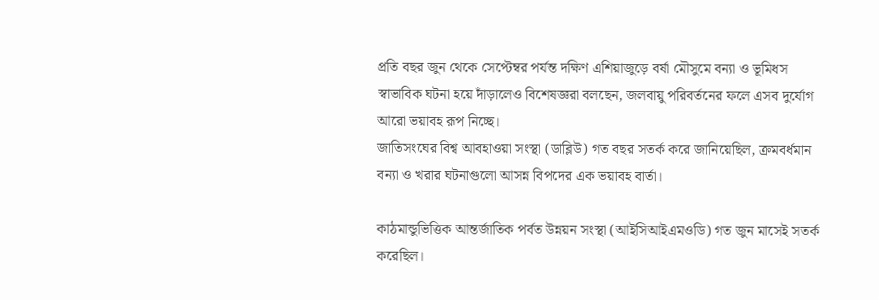প্রতি বছর জুন থেকে সেপ্টেম্বর পর্যন্ত দক্ষিণ এশিয়াজুড়ে বর্ষা মৌসুমে বন্যা ও ভূমিধস স্বাভাবিক ঘটনা হয়ে দাঁড়ালেও বিশেষজ্ঞরা বলছেন, জলবায়ু পরিবর্তনের ফলে এসব দুর্যোগ আরো ভয়াবহ রূপ নিচ্ছে।
জাতিসংঘের বিশ্ব আবহাওয়া সংস্থা (ডাব্লিউ) গত বছর সতর্ক করে জানিয়েছিল, ক্রমবর্ধমান বন্যা ও খরার ঘটনাগুলো আসন্ন বিপদের এক ভয়াবহ বার্তা।

কাঠমান্ডুভিত্তিক আন্তর্জাতিক পর্বত উন্নয়ন সংস্থা (আইসিআইএমওডি) গত জুন মাসেই সতর্ক করেছিল।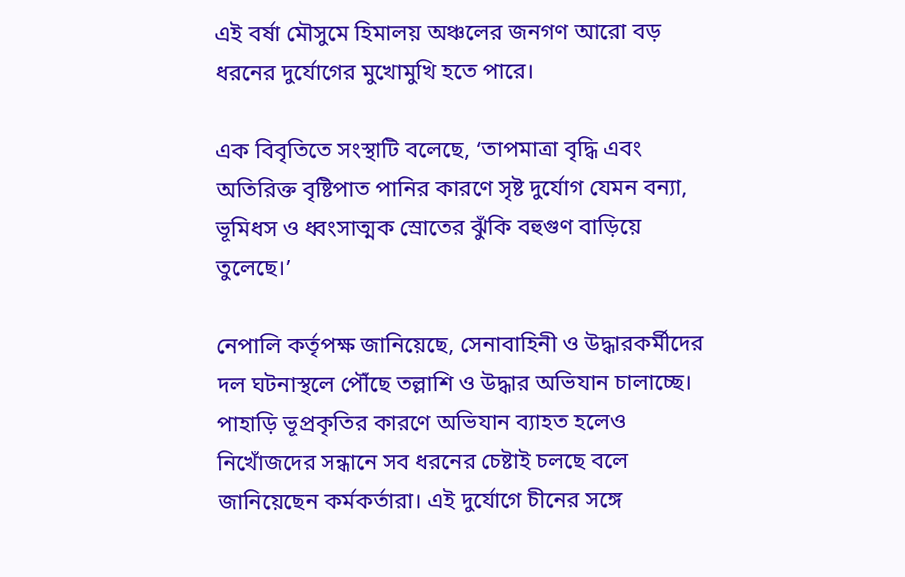এই বর্ষা মৌসুমে হিমালয় অঞ্চলের জনগণ আরো বড় ধরনের দুর্যোগের মুখোমুখি হতে পারে।

এক বিবৃতিতে সংস্থাটি বলেছে, ‘তাপমাত্রা বৃদ্ধি এবং অতিরিক্ত বৃষ্টিপাত পানির কারণে সৃষ্ট দুর্যোগ যেমন বন্যা, ভূমিধস ও ধ্বংসাত্মক স্রোতের ঝুঁকি বহুগুণ বাড়িয়ে তুলেছে।’

নেপালি কর্তৃপক্ষ জানিয়েছে, সেনাবাহিনী ও উদ্ধারকর্মীদের দল ঘটনাস্থলে পৌঁছে তল্লাশি ও উদ্ধার অভিযান চালাচ্ছে। পাহাড়ি ভূপ্রকৃতির কারণে অভিযান ব্যাহত হলেও নিখোঁজদের সন্ধানে সব ধরনের চেষ্টাই চলছে বলে জানিয়েছেন কর্মকর্তারা। এই দুর্যোগে চীনের সঙ্গে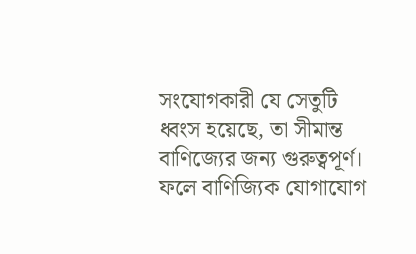সংযোগকারী যে সেতুটি ধ্বংস হয়েছে, তা সীমান্ত বাণিজ্যের জন্য গুরুত্বপূর্ণ। ফলে বাণিজ্যিক যোগাযোগ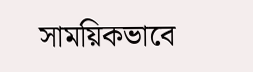সাময়িকভাবে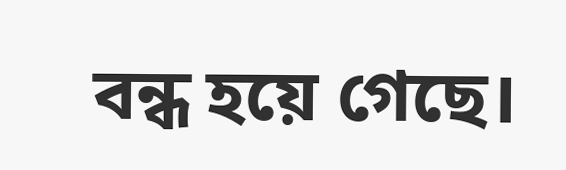বন্ধ হয়ে গেছে।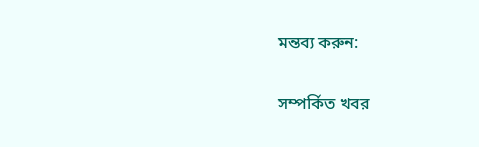মন্তব্য করুন:

সম্পর্কিত খবর